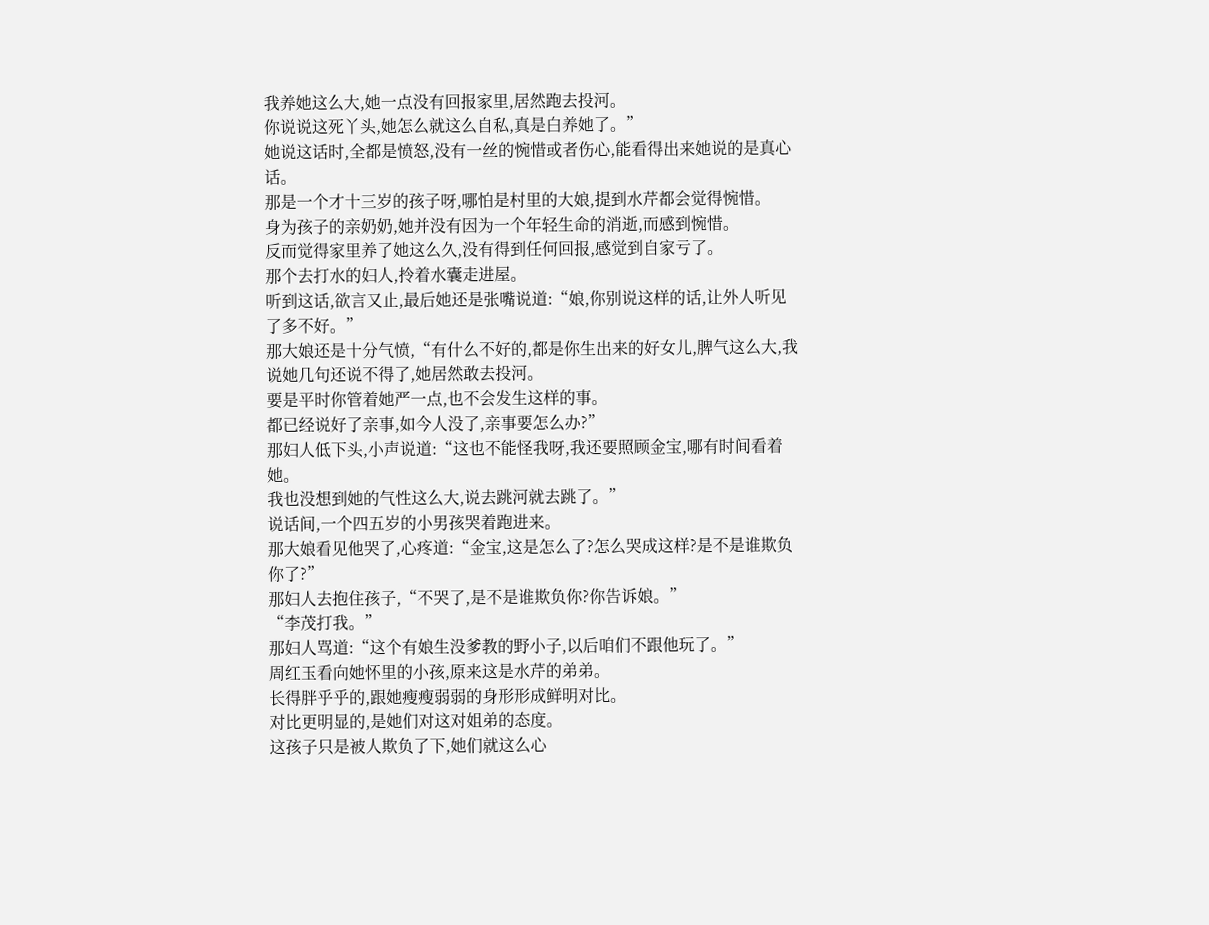我养她这么大,她一点没有回报家里,居然跑去投河。
你说说这死丫头,她怎么就这么自私,真是白养她了。”
她说这话时,全都是愤怒,没有一丝的惋惜或者伤心,能看得出来她说的是真心话。
那是一个才十三岁的孩子呀,哪怕是村里的大娘,提到水芹都会觉得惋惜。
身为孩子的亲奶奶,她并没有因为一个年轻生命的消逝,而感到惋惜。
反而觉得家里养了她这么久,没有得到任何回报,感觉到自家亏了。
那个去打水的妇人,拎着水囊走进屋。
听到这话,欲言又止,最后她还是张嘴说道:“娘,你别说这样的话,让外人听见了多不好。”
那大娘还是十分气愤,“有什么不好的,都是你生出来的好女儿,脾气这么大,我说她几句还说不得了,她居然敢去投河。
要是平时你管着她严一点,也不会发生这样的事。
都已经说好了亲事,如今人没了,亲事要怎么办?”
那妇人低下头,小声说道:“这也不能怪我呀,我还要照顾金宝,哪有时间看着她。
我也没想到她的气性这么大,说去跳河就去跳了。”
说话间,一个四五岁的小男孩哭着跑进来。
那大娘看见他哭了,心疼道:“金宝,这是怎么了?怎么哭成这样?是不是谁欺负你了?”
那妇人去抱住孩子,“不哭了,是不是谁欺负你?你告诉娘。”
“李茂打我。”
那妇人骂道:“这个有娘生没爹教的野小子,以后咱们不跟他玩了。”
周红玉看向她怀里的小孩,原来这是水芹的弟弟。
长得胖乎乎的,跟她瘦瘦弱弱的身形形成鲜明对比。
对比更明显的,是她们对这对姐弟的态度。
这孩子只是被人欺负了下,她们就这么心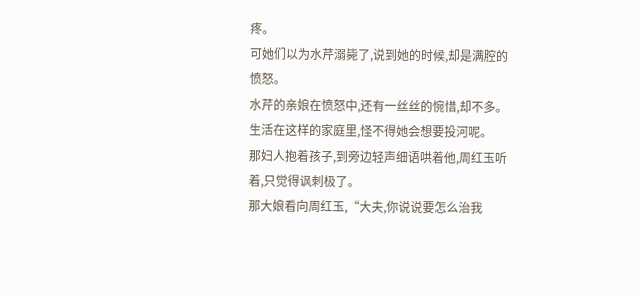疼。
可她们以为水芹溺毙了,说到她的时候,却是满腔的愤怒。
水芹的亲娘在愤怒中,还有一丝丝的惋惜,却不多。
生活在这样的家庭里,怪不得她会想要投河呢。
那妇人抱着孩子,到旁边轻声细语哄着他,周红玉听着,只觉得讽刺极了。
那大娘看向周红玉,“大夫,你说说要怎么治我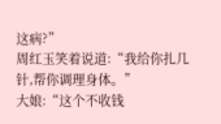这病?”
周红玉笑着说道:“我给你扎几针,帮你调理身体。”
大娘:“这个不收钱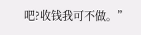吧?收钱我可不做。”